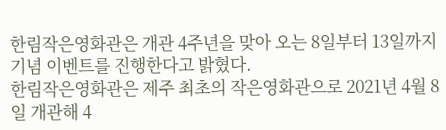한림작은영화관은 개관 4주년을 맞아 오는 8일부터 13일까지 기념 이벤트를 진행한다고 밝혔다.
한림작은영화관은 제주 최초의 작은영화관으로 2021년 4월 8일 개관해 4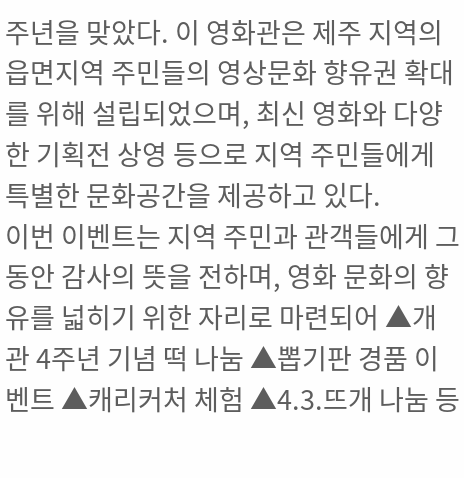주년을 맞았다. 이 영화관은 제주 지역의 읍면지역 주민들의 영상문화 향유권 확대를 위해 설립되었으며, 최신 영화와 다양한 기획전 상영 등으로 지역 주민들에게 특별한 문화공간을 제공하고 있다.
이번 이벤트는 지역 주민과 관객들에게 그동안 감사의 뜻을 전하며, 영화 문화의 향유를 넓히기 위한 자리로 마련되어 ▲개관 4주년 기념 떡 나눔 ▲뽑기판 경품 이벤트 ▲캐리커처 체험 ▲4.3.뜨개 나눔 등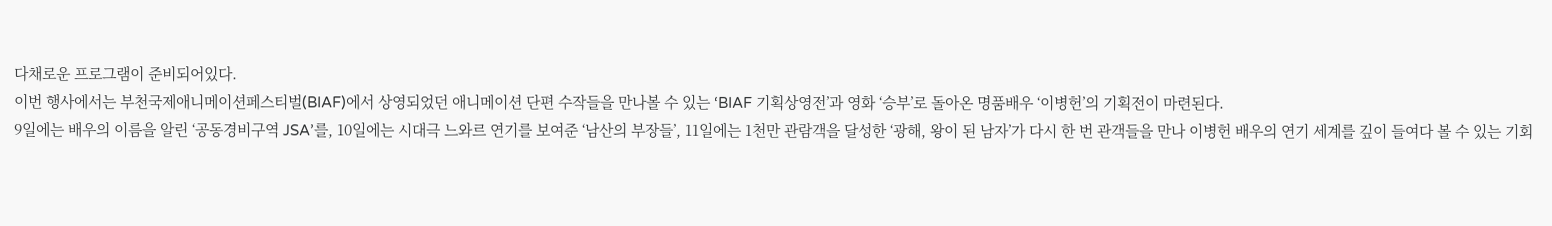다채로운 프로그램이 준비되어있다.
이번 행사에서는 부천국제애니메이션페스티벌(BIAF)에서 상영되었던 애니메이션 단편 수작들을 만나볼 수 있는 ‘BIAF 기획상영전’과 영화 ‘승부’로 돌아온 명품배우 ‘이병헌’의 기획전이 마련된다.
9일에는 배우의 이름을 알린 ‘공동경비구역 JSA’를, 10일에는 시대극 느와르 연기를 보여준 ‘남산의 부장들’, 11일에는 1천만 관람객을 달성한 ‘광해, 왕이 된 남자’가 다시 한 번 관객들을 만나 이병헌 배우의 연기 세계를 깊이 들여다 볼 수 있는 기회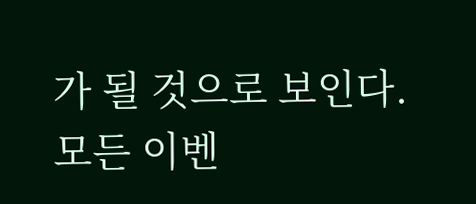가 될 것으로 보인다.
모든 이벤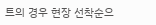트의 경우 현장 선착순으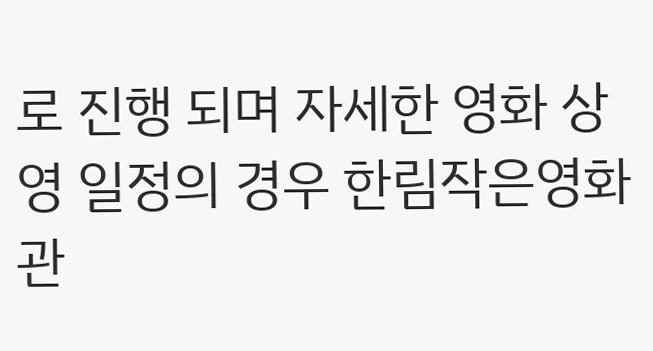로 진행 되며 자세한 영화 상영 일정의 경우 한림작은영화관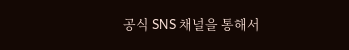공식 SNS 채널을 통해서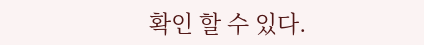확인 할 수 있다.